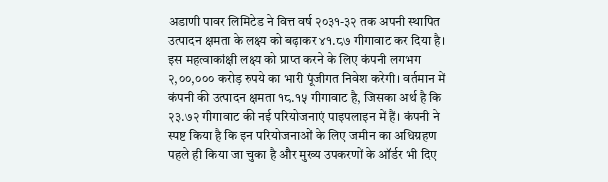अडाणी पावर लिमिटेड ने वित्त वर्ष २०३१-३२ तक अपनी स्थापित उत्पादन क्षमता के लक्ष्य को बढ़ाकर ४१.८७ गीगावाट कर दिया है। इस महत्वाकांक्षी लक्ष्य को प्राप्त करने के लिए कंपनी लगभग २,००,००० करोड़ रुपये का भारी पूंजीगत निवेश करेगी। वर्तमान में कंपनी की उत्पादन क्षमता १८.१५ गीगावाट है, जिसका अर्थ है कि २३.७२ गीगावाट की नई परियोजनाएं पाइपलाइन में हैं। कंपनी ने स्पष्ट किया है कि इन परियोजनाओं के लिए जमीन का अधिग्रहण पहले ही किया जा चुका है और मुख्य उपकरणों के ऑर्डर भी दिए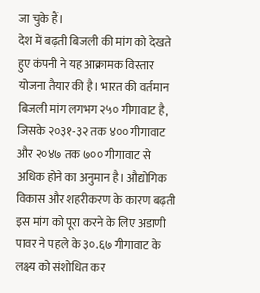जा चुके हैं।
देश में बढ़ती बिजली की मांग को देखते हुए कंपनी ने यह आक्रामक विस्तार योजना तैयार की है। भारत की वर्तमान बिजली मांग लगभग २५० गीगावाट है, जिसके २०३१-३२ तक ४०० गीगावाट और २०४७ तक ७०० गीगावाट से अधिक होने का अनुमान है। औद्योगिक विकास और शहरीकरण के कारण बढ़ती इस मांग को पूरा करने के लिए अडाणी पावर ने पहले के ३०.६७ गीगावाट के लक्ष्य को संशोधित कर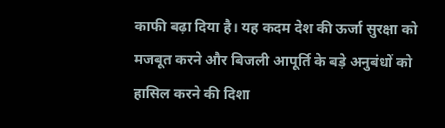काफी बढ़ा दिया है। यह कदम देश की ऊर्जा सुरक्षा को मजबूत करने और बिजली आपूर्ति के बड़े अनुबंधों को हासिल करने की दिशा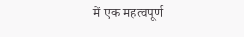में एक महत्वपूर्ण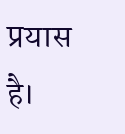प्रयास है।